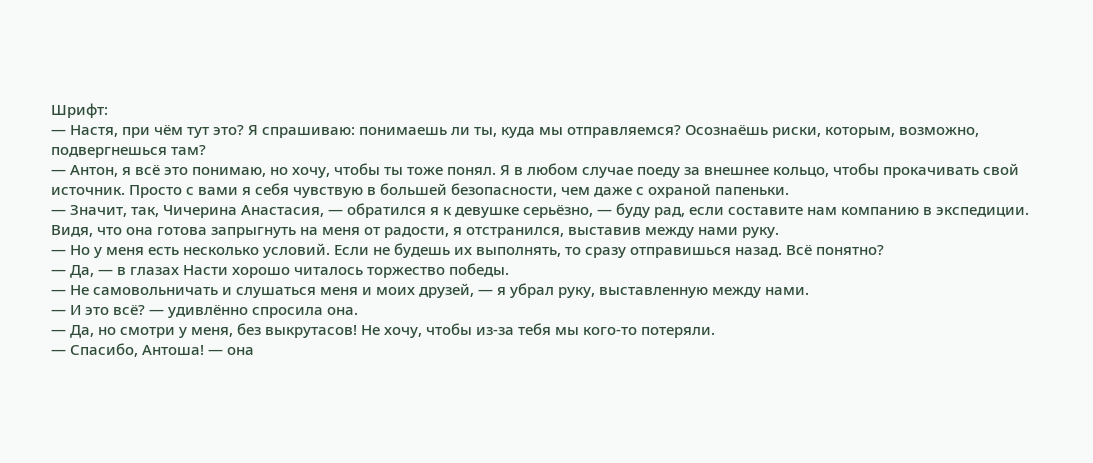Шрифт:
— Настя, при чём тут это? Я спрашиваю: понимаешь ли ты, куда мы отправляемся? Осознаёшь риски, которым, возможно, подвергнешься там?
— Антон, я всё это понимаю, но хочу, чтобы ты тоже понял. Я в любом случае поеду за внешнее кольцо, чтобы прокачивать свой источник. Просто с вами я себя чувствую в большей безопасности, чем даже с охраной папеньки.
— Значит, так, Чичерина Анастасия, — обратился я к девушке серьёзно, — буду рад, если составите нам компанию в экспедиции.
Видя, что она готова запрыгнуть на меня от радости, я отстранился, выставив между нами руку.
— Но у меня есть несколько условий. Если не будешь их выполнять, то сразу отправишься назад. Всё понятно?
— Да, — в глазах Насти хорошо читалось торжество победы.
— Не самовольничать и слушаться меня и моих друзей, — я убрал руку, выставленную между нами.
— И это всё? — удивлённо спросила она.
— Да, но смотри у меня, без выкрутасов! Не хочу, чтобы из-за тебя мы кого-то потеряли.
— Спасибо, Антоша! — она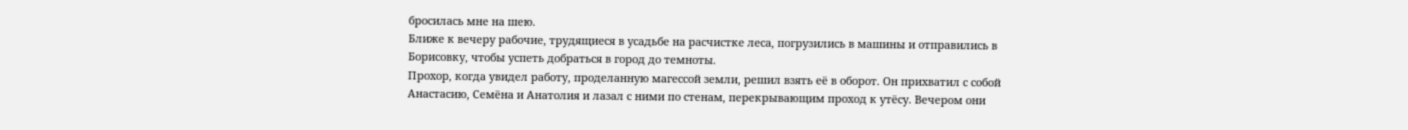бросилась мне на шею.
Ближе к вечеру рабочие, трудящиеся в усадьбе на расчистке леса, погрузились в машины и отправились в Борисовку, чтобы успеть добраться в город до темноты.
Прохор, когда увидел работу, проделанную магессой земли, решил взять её в оборот. Он прихватил с собой Анастасию, Семёна и Анатолия и лазал с ними по стенам, перекрывающим проход к утёсу. Вечером они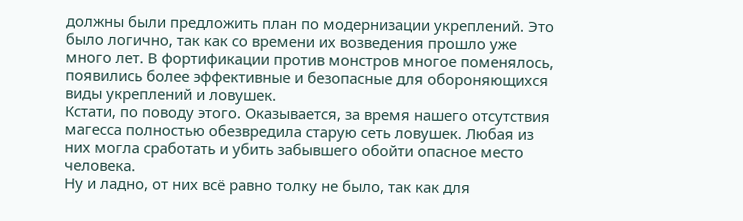должны были предложить план по модернизации укреплений. Это было логично, так как со времени их возведения прошло уже много лет. В фортификации против монстров многое поменялось, появились более эффективные и безопасные для обороняющихся виды укреплений и ловушек.
Кстати, по поводу этого. Оказывается, за время нашего отсутствия магесса полностью обезвредила старую сеть ловушек. Любая из них могла сработать и убить забывшего обойти опасное место человека.
Ну и ладно, от них всё равно толку не было, так как для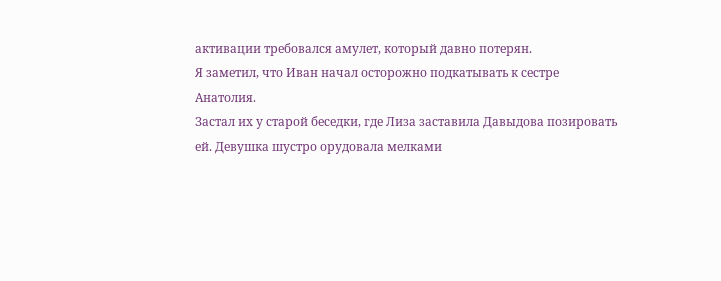активации требовался амулет, который давно потерян.
Я заметил, что Иван начал осторожно подкатывать к сестре Анатолия.
Застал их у старой беседки, где Лиза заставила Давыдова позировать ей. Девушка шустро орудовала мелками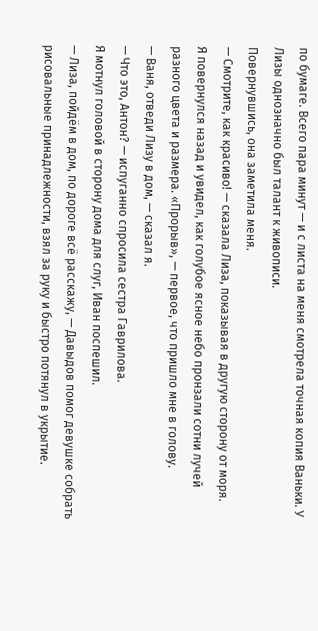по бумаге. Всего пара минут — и с листа на меня смотрела точная копия Ваньки. У Лизы однозначно был талант к живописи.
Повернувшись, она заметила меня.
— Смотрите, как красиво! — сказала Лиза, показывая в другую сторону от моря.
Я повернулся назад и увидел, как голубое ясное небо пронзали сотни лучей разного цвета и размера. «Прорыв», — первое, что пришло мне в голову.
— Ваня, отведи Лизу в дом, — сказал я.
— Что это, Антон? — испуганно спросила сестра Гаврилова.
Я мотнул головой в сторону дома для слуг, Иван поспешил.
— Лиза, пойдём в дом, по дороге всё расскажу, — Давыдов помог девушке собрать рисовальные принадлежности, взял за руку и быстро потянул в укрытие.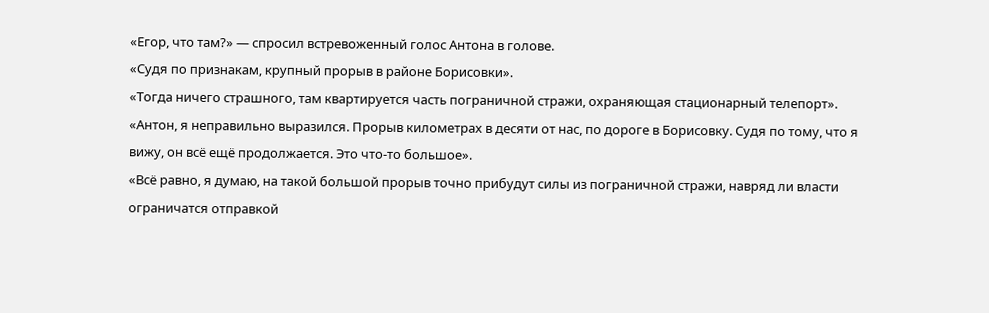«Егор, что там?» — спросил встревоженный голос Антона в голове.
«Судя по признакам, крупный прорыв в районе Борисовки».
«Тогда ничего страшного, там квартируется часть пограничной стражи, охраняющая стационарный телепорт».
«Антон, я неправильно выразился. Прорыв километрах в десяти от нас, по дороге в Борисовку. Судя по тому, что я вижу, он всё ещё продолжается. Это что-то большое».
«Всё равно, я думаю, на такой большой прорыв точно прибудут силы из пограничной стражи, навряд ли власти ограничатся отправкой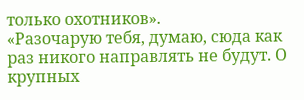только охотников».
«Разочарую тебя, думаю, сюда как раз никого направлять не будут. О крупных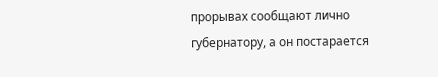прорывах сообщают лично губернатору, а он постарается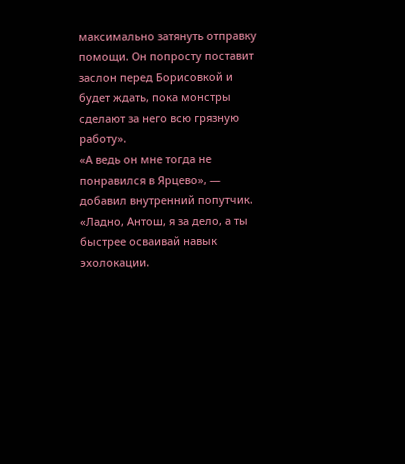максимально затянуть отправку помощи. Он попросту поставит заслон перед Борисовкой и будет ждать, пока монстры сделают за него всю грязную работу».
«А ведь он мне тогда не понравился в Ярцево», — добавил внутренний попутчик.
«Ладно, Антош, я за дело, а ты быстрее осваивай навык эхолокации.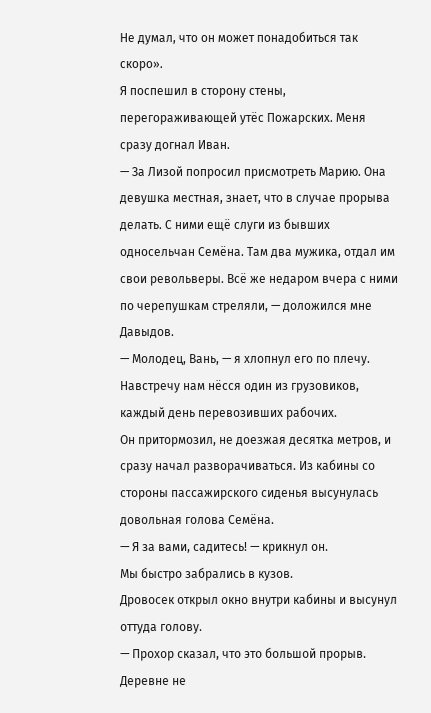Не думал, что он может понадобиться так скоро».
Я поспешил в сторону стены, перегораживающей утёс Пожарских. Меня сразу догнал Иван.
— За Лизой попросил присмотреть Марию. Она девушка местная, знает, что в случае прорыва делать. С ними ещё слуги из бывших односельчан Семёна. Там два мужика, отдал им свои револьверы. Всё же недаром вчера с ними по черепушкам стреляли, — доложился мне Давыдов.
— Молодец, Вань, — я хлопнул его по плечу.
Навстречу нам нёсся один из грузовиков, каждый день перевозивших рабочих.
Он притормозил, не доезжая десятка метров, и сразу начал разворачиваться. Из кабины со стороны пассажирского сиденья высунулась довольная голова Семёна.
— Я за вами, садитесь! — крикнул он.
Мы быстро забрались в кузов.
Дровосек открыл окно внутри кабины и высунул оттуда голову.
— Прохор сказал, что это большой прорыв. Деревне не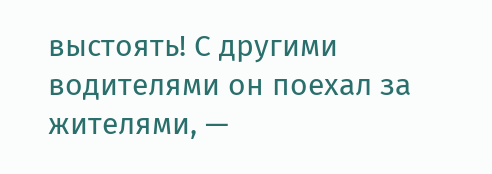выстоять! С другими водителями он поехал за жителями, —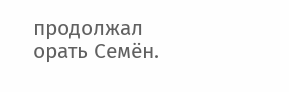продолжал орать Семён.